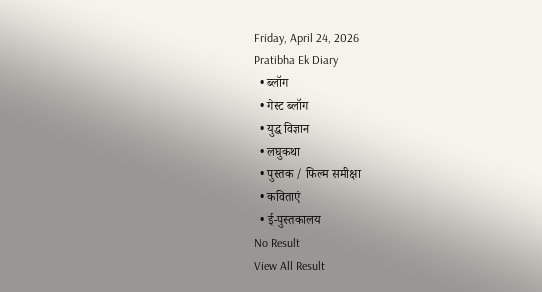Friday, April 24, 2026
Pratibha Ek Diary
  • ब्लॉग
  • गेस्ट ब्लॉग
  • युद्ध विज्ञान
  • लघुकथा
  • पुस्तक / फिल्म समीक्षा
  • कविताएं
  • ई-पुस्तकालय
No Result
View All Result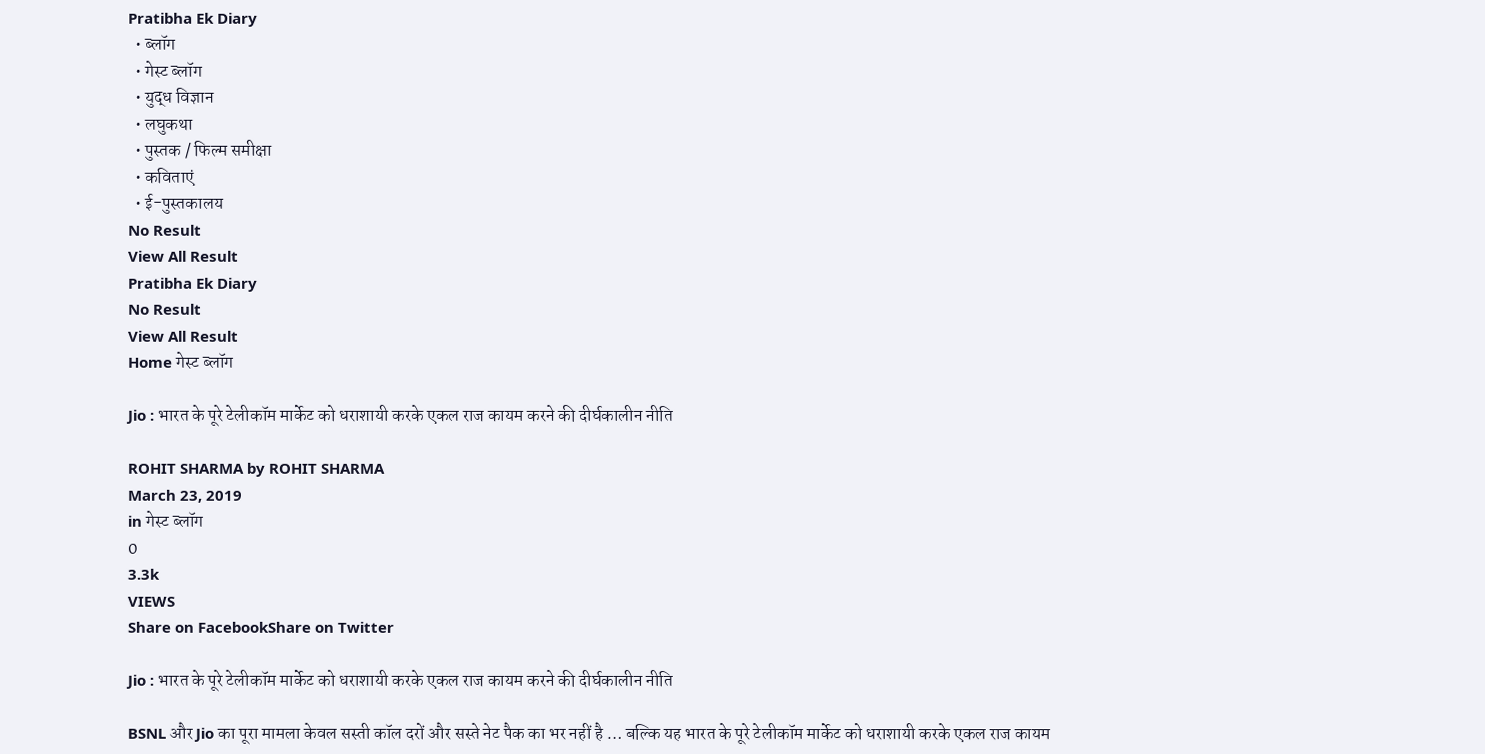Pratibha Ek Diary
  • ब्लॉग
  • गेस्ट ब्लॉग
  • युद्ध विज्ञान
  • लघुकथा
  • पुस्तक / फिल्म समीक्षा
  • कविताएं
  • ई-पुस्तकालय
No Result
View All Result
Pratibha Ek Diary
No Result
View All Result
Home गेस्ट ब्लॉग

Jio : भारत के पूरे टेलीकॉम मार्केट को धराशायी करके एकल राज कायम करने की दीर्घकालीन नीति

ROHIT SHARMA by ROHIT SHARMA
March 23, 2019
in गेस्ट ब्लॉग
0
3.3k
VIEWS
Share on FacebookShare on Twitter

Jio : भारत के पूरे टेलीकॉम मार्केट को धराशायी करके एकल राज कायम करने की दीर्घकालीन नीति

BSNL और Jio का पूरा मामला केवल सस्ती कॉल दरों और सस्ते नेट पैक का भर नहीं है … बल्कि यह भारत के पूरे टेलीकॉम मार्केट को धराशायी करके एकल राज कायम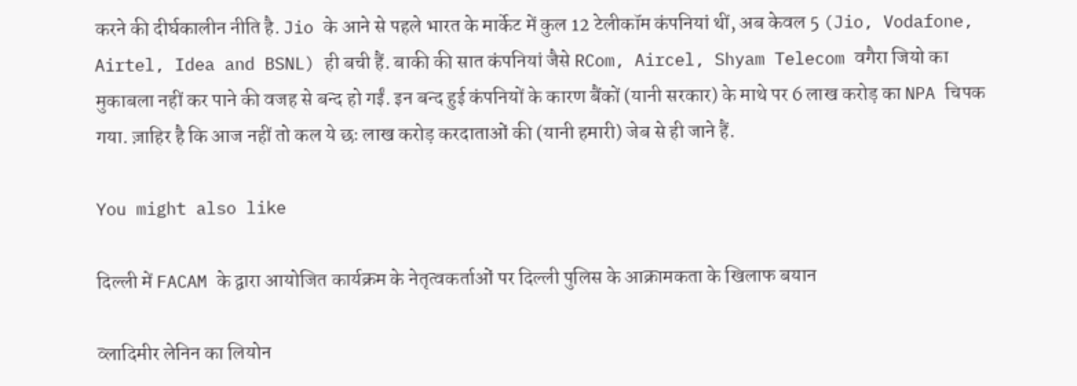करने की दीर्घकालीन नीति है. Jio के आने से पहले भारत के मार्केट में कुल 12 टेलीकॉम कंपनियां थीं, अब केवल 5 (Jio, Vodafone, Airtel, Idea and BSNL) ही बची हैं. बाकी की सात कंपनियां जैसे RCom, Aircel, Shyam Telecom वगैरा जियो का मुकाबला नहीं कर पाने की वजह से बन्द हो गईं. इन बन्द हुई कंपनियों के कारण बैंकों (यानी सरकार) के माथे पर 6 लाख करोड़ का NPA चिपक गया. ज़ाहिर है कि आज नहीं तो कल ये छः लाख करोड़ करदाताओं की (यानी हमारी) जेब से ही जाने हैं.

You might also like

दिल्ली में FACAM के द्वारा आयोजित कार्यक्रम के नेतृत्वकर्ताओं पर दिल्ली पुलिस के आक्रामकता के खिलाफ बयान

व्लादिमीर लेनिन का लियोन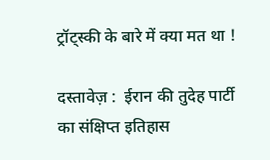ट्रॉट्स्की के बारे में क्या मत था !

दस्तावेज़ :  ईरान की तुदेह पार्टी का संक्षिप्त इतिहास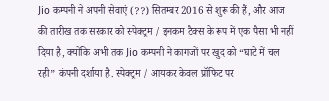Jio कम्पनी ने अपनी सेवाएं (??) सितम्बर 2016 से शुरू की हैं, और आज की तारीख तक सरकार को स्पेक्ट्रम / इनकम टैक्स के रूप में एक पैसा भी नहीं दिया है, क्योंकि अभी तक Jio कम्पनी ने कागजों पर खुद को “घाटे में चल रही” कंपनी दर्शाया है. स्पेक्ट्रम / आयकर केवल प्रॉफिट पर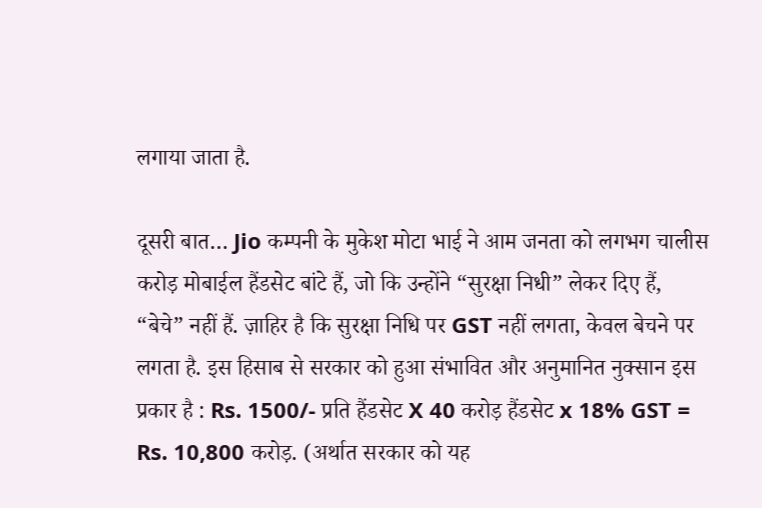लगाया जाता है.

दूसरी बात… Jio कम्पनी के मुकेश मोटा भाई ने आम जनता को लगभग चालीस करोड़ मोबाईल हैंडसेट बांटे हैं, जो कि उन्होंने “सुरक्षा निधी” लेकर दिए हैं, “बेचे” नहीं हैं. ज़ाहिर है कि सुरक्षा निधि पर GST नहीं लगता, केवल बेचने पर लगता है. इस हिसाब से सरकार को हुआ संभावित और अनुमानित नुक्सान इस प्रकार है : Rs. 1500/- प्रति हैंडसेट X 40 करोड़ हैंडसेट x 18% GST = Rs. 10,800 करोड़. (अर्थात सरकार को यह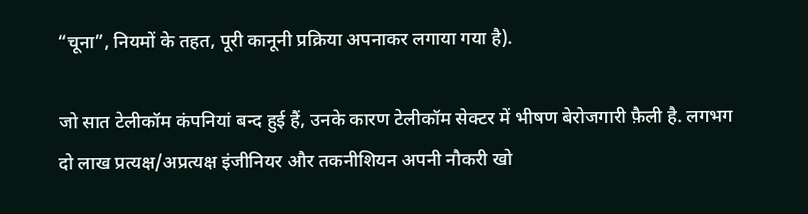“चूना”, नियमों के तहत, पूरी कानूनी प्रक्रिया अपनाकर लगाया गया है).

जो सात टेलीकॉम कंपनियां बन्द हुई हैं, उनके कारण टेलीकॉम सेक्टर में भीषण बेरोजगारी फ़ैली है. लगभग दो लाख प्रत्यक्ष/अप्रत्यक्ष इंजीनियर और तकनीशियन अपनी नौकरी खो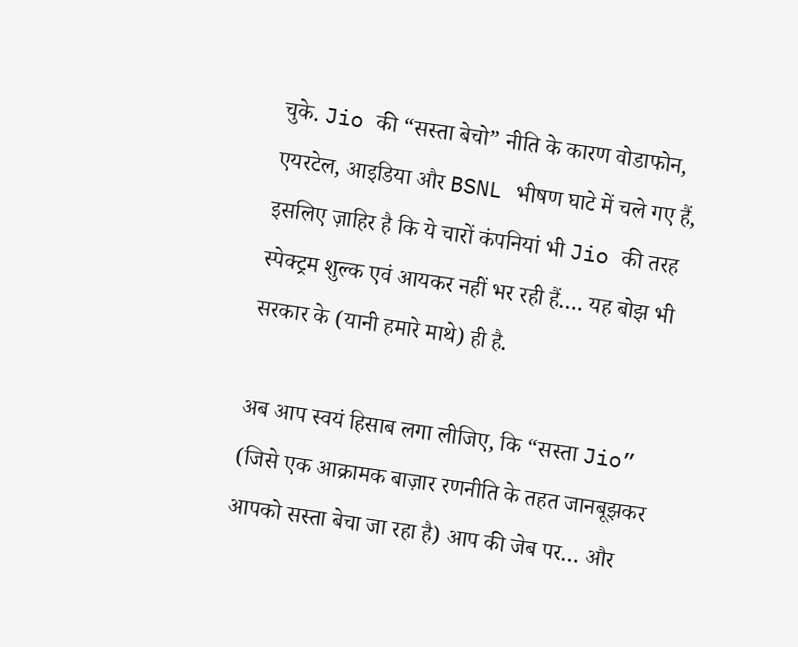चुके. Jio की “सस्ता बेचो” नीति के कारण वोडाफोन, एयरटेल, आइडिया और BSNL भीषण घाटे में चले गए हैं, इसलिए ज़ाहिर है कि ये चारों कंपनियां भी Jio की तरह स्पेक्ट्रम शुल्क एवं आयकर नहीं भर रही हैं…. यह बोझ भी सरकार के (यानी हमारे माथे) ही है.

अब आप स्वयं हिसाब लगा लीजिए, कि “सस्ता Jio” (जिसे एक आक्रामक बाज़ार रणनीति के तहत जानबूझकर आपको सस्ता बेचा जा रहा है) आप की जेब पर… और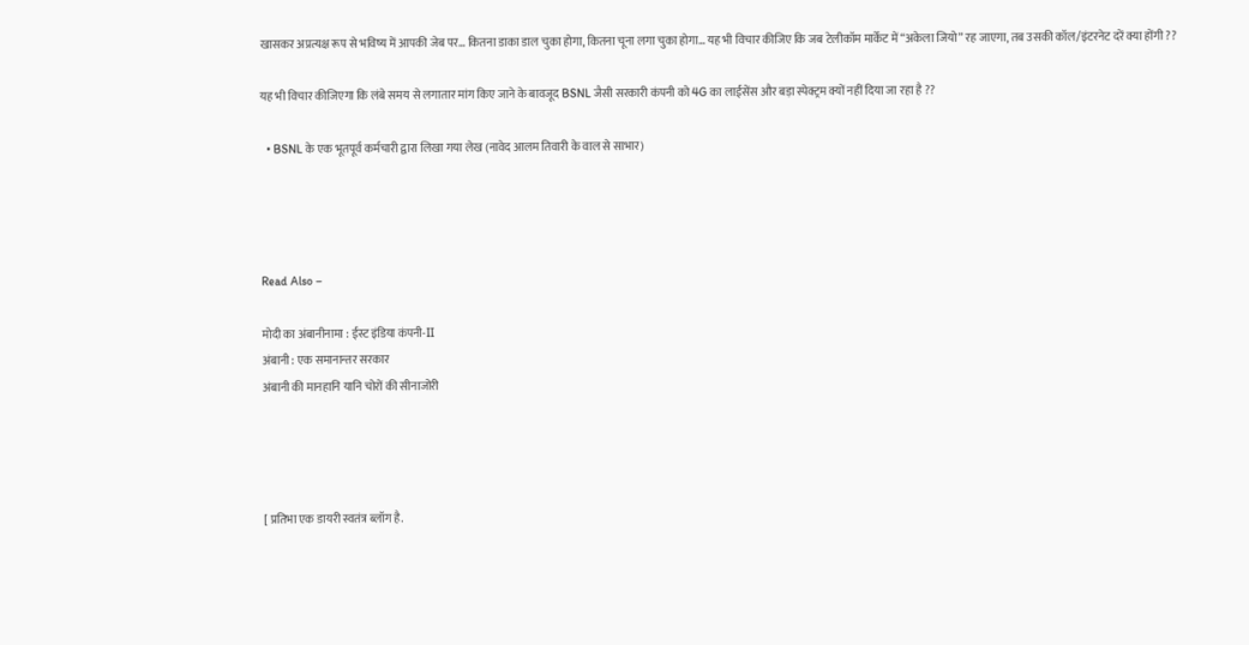खासकर अप्रत्यक्ष रूप से भविष्य में आपकी जेब पर… कितना डाका डाल चुका होगा, कितना चूना लगा चुका होगा… यह भी विचार कीजिए कि जब टेलीकॉम मार्केट में “अकेला जियो” रह जाएगा, तब उसकी कॉल/इंटरनेट दरें क्या होंगी ??

यह भी विचार कीजिएगा कि लंबे समय से लगातार मांग किए जाने के बावजूद BSNL जैसी सरकारी कंपनी को 4G का लाईसेंस और बड़ा स्पेक्ट्रम क्यों नहीं दिया जा रहा है ??

  • BSNL के एक भूतपूर्व कर्मचारी द्वारा लिखा गया लेख (नावेद आलम तिवारी के वाल से साभार)




Read Also –

मोदी का अंबानीनामा : ईस्ट इंडिया कंपनी-II
अंबानी : एक समानान्तर सरकार
अंबानी की मानहानि यानि चोरों की सीनाजोरी




[ प्रतिभा एक डायरी स्वतंत्र ब्लॉग है.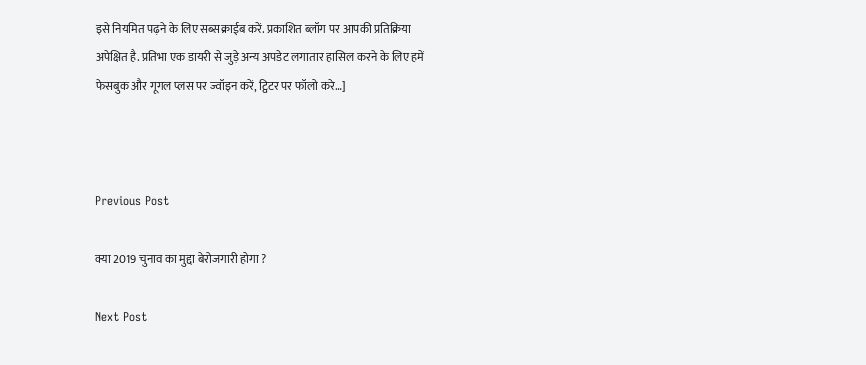इसे नियमित पढ़ने के लिए सब्सक्राईब करें. प्रकाशित ब्लॉग पर आपकी प्रतिक्रिया अपेक्षित है. प्रतिभा एक डायरी से जुड़े अन्य अपडेट लगातार हासिल करने के लिए हमें फेसबुक और गूगल प्लस पर ज्वॉइन करें, ट्विटर पर फॉलो करे…]



Previous Post

क्या 2019 चुनाव का मुद्दा बेरोजगारी होगा ?

Next Post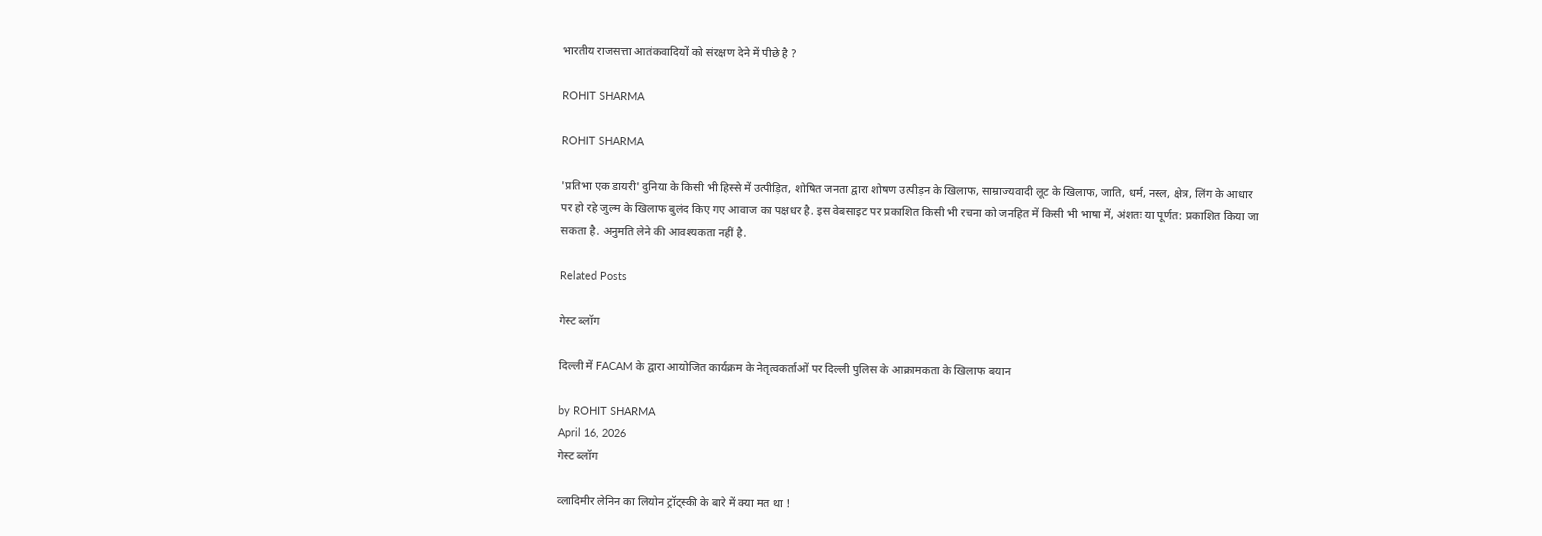भारतीय राजसत्ता आतंकवादियों को संरक्षण देने में पीछे है ?

ROHIT SHARMA

ROHIT SHARMA

'प्रतिभा एक डायरी' दुनिया के किसी भी हिस्से में उत्पीड़ित, शोषित जनता द्वारा शोषण उत्पीड़न के खिलाफ, साम्राज्यवादी लूट के खिलाफ, जाति, धर्म, नस्ल, क्षेत्र, लिंग के आधार पर हो रहे जुल्म के खिलाफ बुलंद किए गए आवाज का पक्षधर है. इस वेबसाइट पर प्रकाशित किसी भी रचना को जनहित में किसी भी भाषा में, अंशतः या पूर्णत: प्रकाशित किया जा सकता है. अनुमति लेने की आवश्यकता नहीं है.

Related Posts

गेस्ट ब्लॉग

दिल्ली में FACAM के द्वारा आयोजित कार्यक्रम के नेतृत्वकर्ताओं पर दिल्ली पुलिस के आक्रामकता के खिलाफ बयान

by ROHIT SHARMA
April 16, 2026
गेस्ट ब्लॉग

व्लादिमीर लेनिन का लियोन ट्रॉट्स्की के बारे में क्या मत था !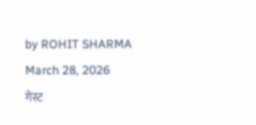by ROHIT SHARMA
March 28, 2026
गेस्ट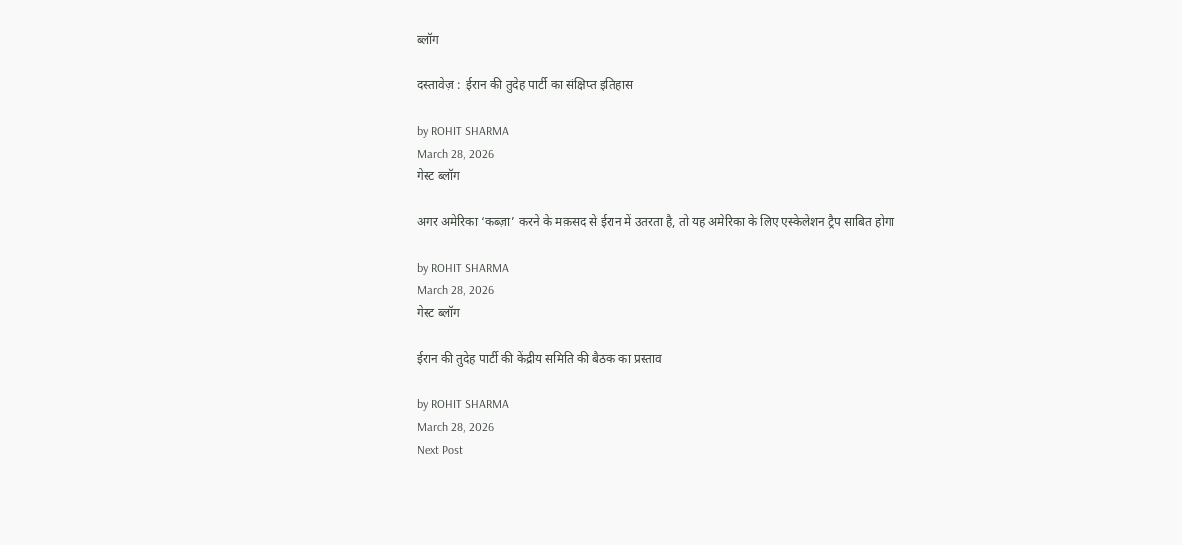ब्लॉग

दस्तावेज़ :  ईरान की तुदेह पार्टी का संक्षिप्त इतिहास

by ROHIT SHARMA
March 28, 2026
गेस्ट ब्लॉग

अगर अमेरिका ‘कब्ज़ा’ करने के मक़सद से ईरान में उतरता है, तो यह अमेरिका के लिए एस्केलेशन ट्रैप साबित होगा

by ROHIT SHARMA
March 28, 2026
गेस्ट ब्लॉग

ईरान की तुदेह पार्टी की केंद्रीय समिति की बैठक का प्रस्ताव

by ROHIT SHARMA
March 28, 2026
Next Post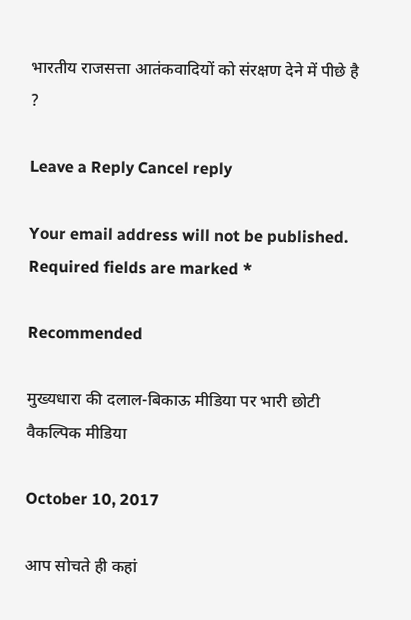भारतीय राजसत्ता आतंकवादियों को संरक्षण देने में पीछे है ?

Leave a Reply Cancel reply

Your email address will not be published. Required fields are marked *

Recommended

मुख्यधारा की दलाल-बिकाऊ मीडिया पर भारी छोटी वैकल्पिक मीडिया

October 10, 2017

आप सोचते ही कहां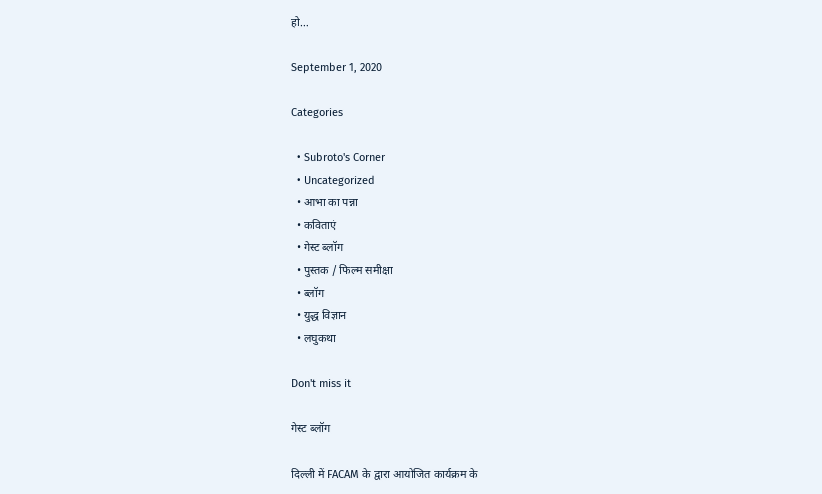हो…

September 1, 2020

Categories

  • Subroto's Corner
  • Uncategorized
  • आभा का पन्ना
  • कविताएं
  • गेस्ट ब्लॉग
  • पुस्तक / फिल्म समीक्षा
  • ब्लॉग
  • युद्ध विज्ञान
  • लघुकथा

Don't miss it

गेस्ट ब्लॉग

दिल्ली में FACAM के द्वारा आयोजित कार्यक्रम के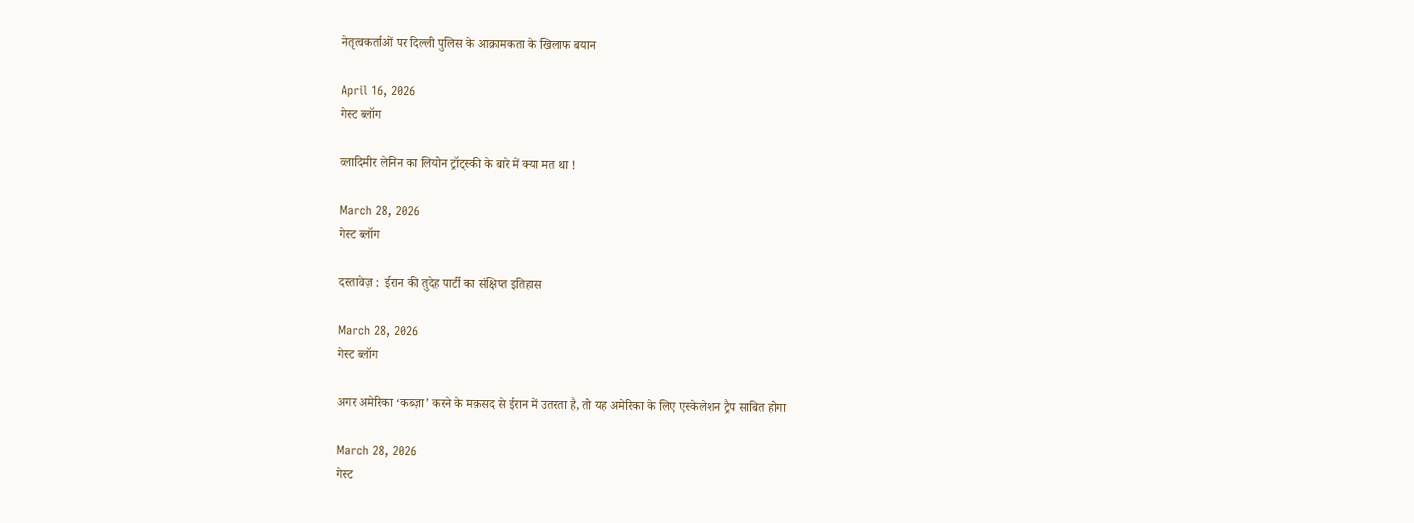नेतृत्वकर्ताओं पर दिल्ली पुलिस के आक्रामकता के खिलाफ बयान

April 16, 2026
गेस्ट ब्लॉग

व्लादिमीर लेनिन का लियोन ट्रॉट्स्की के बारे में क्या मत था !

March 28, 2026
गेस्ट ब्लॉग

दस्तावेज़ :  ईरान की तुदेह पार्टी का संक्षिप्त इतिहास

March 28, 2026
गेस्ट ब्लॉग

अगर अमेरिका ‘कब्ज़ा’ करने के मक़सद से ईरान में उतरता है, तो यह अमेरिका के लिए एस्केलेशन ट्रैप साबित होगा

March 28, 2026
गेस्ट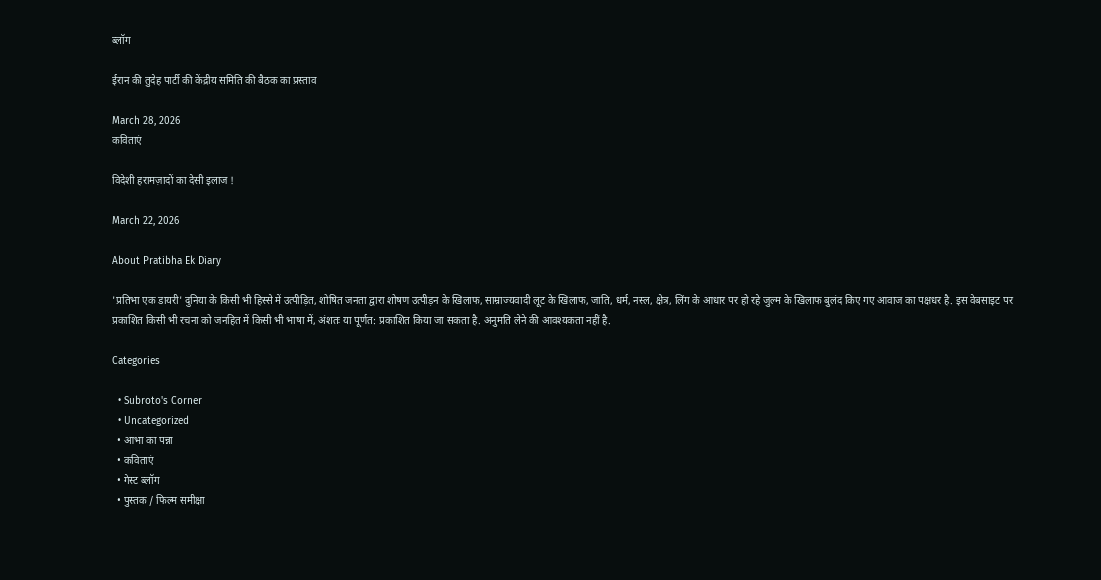ब्लॉग

ईरान की तुदेह पार्टी की केंद्रीय समिति की बैठक का प्रस्ताव

March 28, 2026
कविताएं

विदेशी हरामज़ादों का देसी इलाज !

March 22, 2026

About Pratibha Ek Diary

'प्रतिभा एक डायरी' दुनिया के किसी भी हिस्से में उत्पीड़ित, शोषित जनता द्वारा शोषण उत्पीड़न के खिलाफ, साम्राज्यवादी लूट के खिलाफ, जाति, धर्म, नस्ल, क्षेत्र, लिंग के आधार पर हो रहे जुल्म के खिलाफ बुलंद किए गए आवाज का पक्षधर है. इस वेबसाइट पर प्रकाशित किसी भी रचना को जनहित में किसी भी भाषा में, अंशतः या पूर्णत: प्रकाशित किया जा सकता है. अनुमति लेने की आवश्यकता नहीं है.

Categories

  • Subroto's Corner
  • Uncategorized
  • आभा का पन्ना
  • कविताएं
  • गेस्ट ब्लॉग
  • पुस्तक / फिल्म समीक्षा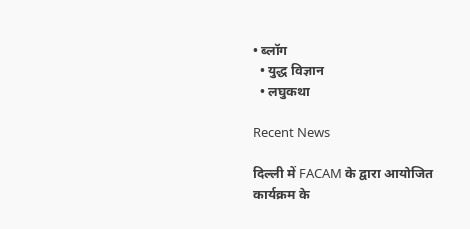• ब्लॉग
  • युद्ध विज्ञान
  • लघुकथा

Recent News

दिल्ली में FACAM के द्वारा आयोजित कार्यक्रम के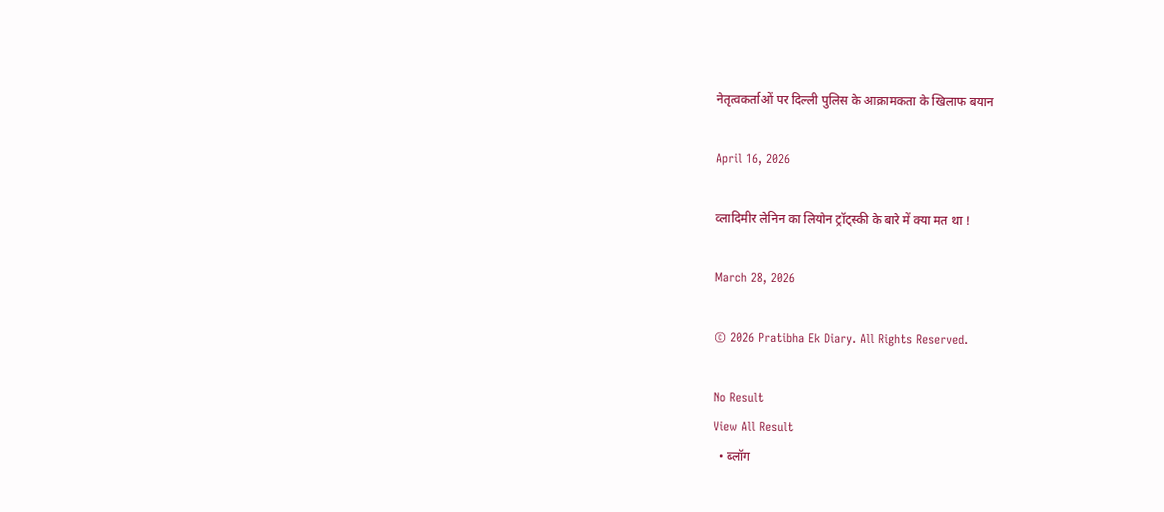नेतृत्वकर्ताओं पर दिल्ली पुलिस के आक्रामकता के खिलाफ बयान

April 16, 2026

व्लादिमीर लेनिन का लियोन ट्रॉट्स्की के बारे में क्या मत था !

March 28, 2026

© 2026 Pratibha Ek Diary. All Rights Reserved.

No Result
View All Result
  • ब्लॉग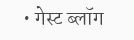• गेस्ट ब्लॉग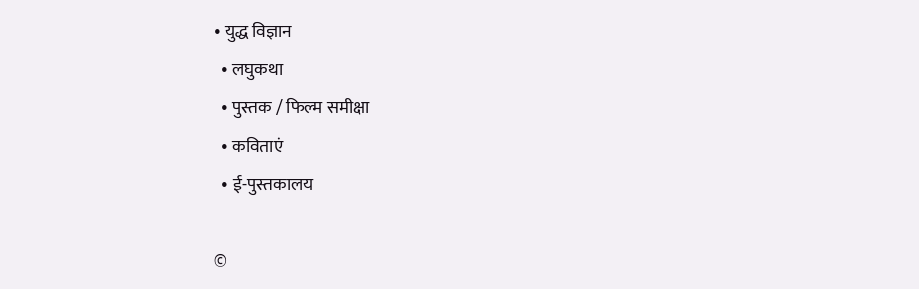• युद्ध विज्ञान
  • लघुकथा
  • पुस्तक / फिल्म समीक्षा
  • कविताएं
  • ई-पुस्तकालय

©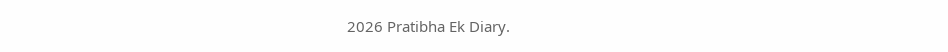2026 Pratibha Ek Diary.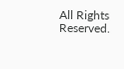All Rights Reserved.